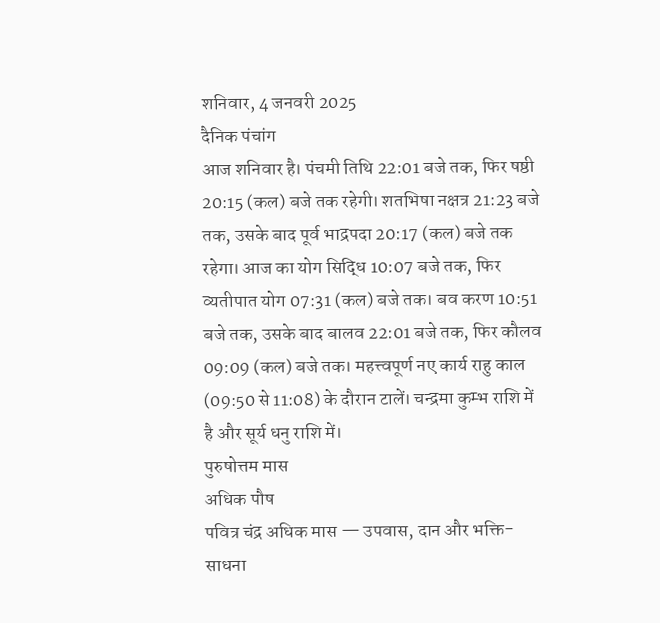शनिवार, 4 जनवरी 2025
दैनिक पंचांग
आज शनिवार है। पंचमी तिथि 22:01 बजे तक, फिर षष्ठी 20:15 (कल) बजे तक रहेगी। शतभिषा नक्षत्र 21:23 बजे तक, उसके बाद पूर्व भाद्रपदा 20:17 (कल) बजे तक रहेगा। आज का योग सिद्धि 10:07 बजे तक, फिर व्यतीपात योग 07:31 (कल) बजे तक। बव करण 10:51 बजे तक, उसके बाद बालव 22:01 बजे तक, फिर कौलव 09:09 (कल) बजे तक। महत्त्वपूर्ण नए कार्य राहु काल (09:50 से 11:08) के दौरान टालें। चन्द्रमा कुम्भ राशि में है और सूर्य धनु राशि में।
पुरुषोत्तम मास
अधिक पौष
पवित्र चंद्र अधिक मास — उपवास, दान और भक्ति-साधना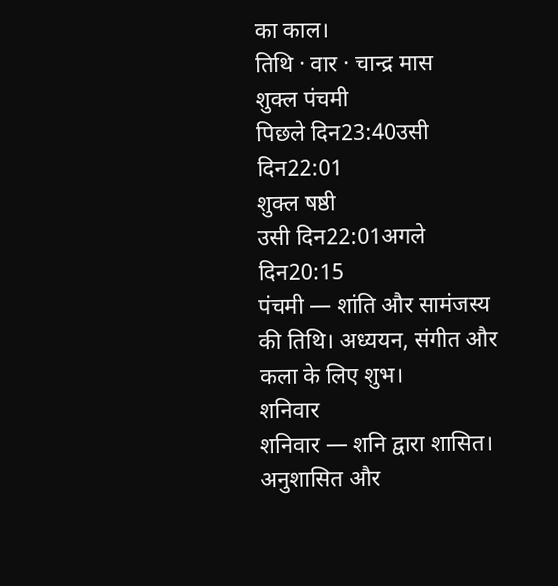का काल।
तिथि · वार · चान्द्र मास
शुक्ल पंचमी
पिछले दिन23:40उसी दिन22:01
शुक्ल षष्ठी
उसी दिन22:01अगले दिन20:15
पंचमी — शांति और सामंजस्य की तिथि। अध्ययन, संगीत और कला के लिए शुभ।
शनिवार
शनिवार — शनि द्वारा शासित। अनुशासित और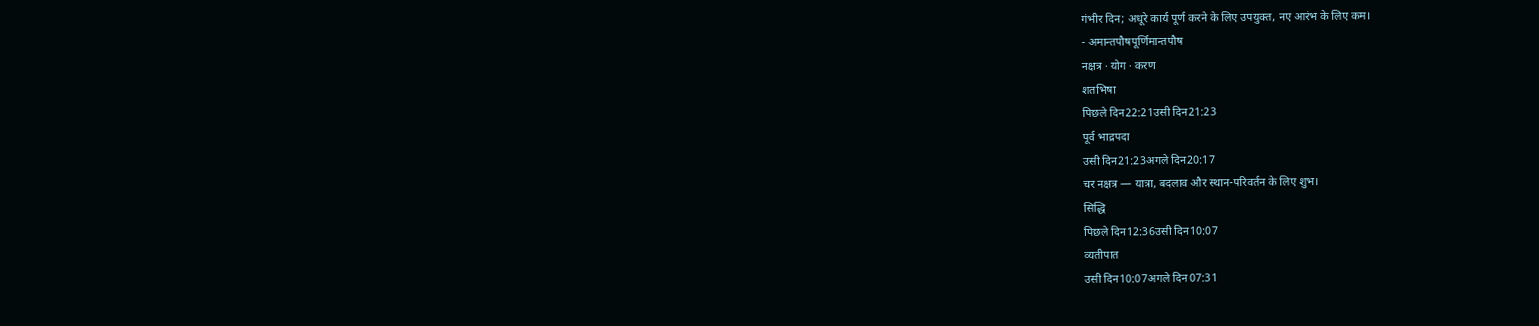गंभीर दिन; अधूरे कार्य पूर्ण करने के लिए उपयुक्त, नए आरंभ के लिए कम।
- अमान्तपौषपूर्णिमान्तपौष
नक्षत्र · योग · करण
शतभिषा
पिछले दिन22:21उसी दिन21:23
पूर्व भाद्रपदा
उसी दिन21:23अगले दिन20:17
चर नक्षत्र — यात्रा, बदलाव और स्थान-परिवर्तन के लिए शुभ।
सिद्धि
पिछले दिन12:36उसी दिन10:07
व्यतीपात
उसी दिन10:07अगले दिन07:31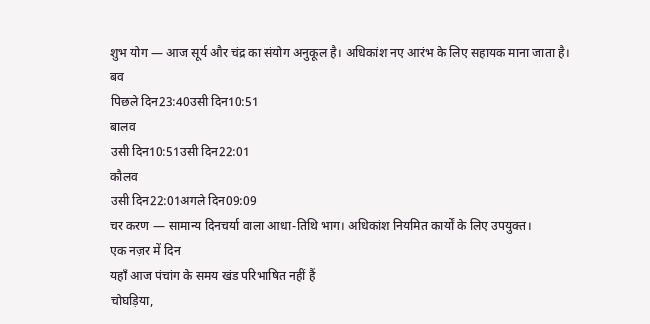शुभ योग — आज सूर्य और चंद्र का संयोग अनुकूल है। अधिकांश नए आरंभ के लिए सहायक माना जाता है।
बव
पिछले दिन23:40उसी दिन10:51
बालव
उसी दिन10:51उसी दिन22:01
कौलव
उसी दिन22:01अगले दिन09:09
चर करण — सामान्य दिनचर्या वाला आधा-तिथि भाग। अधिकांश नियमित कार्यों के लिए उपयुक्त।
एक नज़र में दिन
यहाँ आज पंचांग के समय खंड परिभाषित नहीं हैं
चोघड़िया,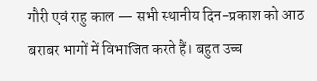गौरी एवं राहु काल — सभी स्थानीय दिन-प्रकाश को आठ बराबर भागों में विभाजित करते हैं। बहुत उच्च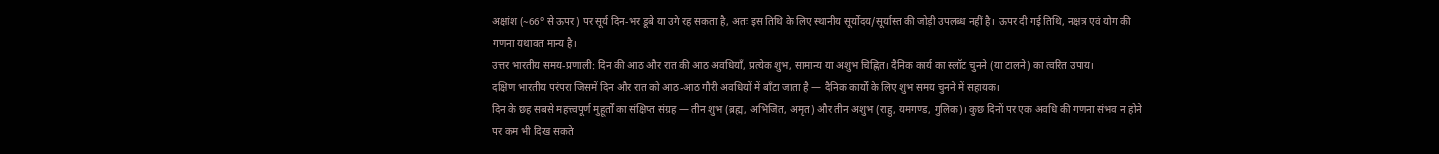अक्षांश (~66° से ऊपर) पर सूर्य दिन-भर डूबे या उगे रह सकता है, अतः इस तिथि के लिए स्थानीय सूर्योदय/सूर्यास्त की जोड़ी उपलब्ध नहीं है। ऊपर दी गई तिथि, नक्षत्र एवं योग की गणना यथावत मान्य है।
उत्तर भारतीय समय-प्रणाली: दिन की आठ और रात की आठ अवधियाँ, प्रत्येक शुभ, सामान्य या अशुभ चिह्नित। दैनिक कार्य का स्लॉट चुनने (या टालने) का त्वरित उपाय।
दक्षिण भारतीय परंपरा जिसमें दिन और रात को आठ-आठ गौरी अवधियों में बाँटा जाता है — दैनिक कार्यों के लिए शुभ समय चुनने में सहायक।
दिन के छह सबसे महत्त्वपूर्ण मुहूर्तों का संक्षिप्त संग्रह — तीन शुभ (ब्रह्म, अभिजित, अमृत) और तीन अशुभ (राहु, यमगण्ड, गुलिक)। कुछ दिनों पर एक अवधि की गणना संभव न होने पर कम भी दिख सकते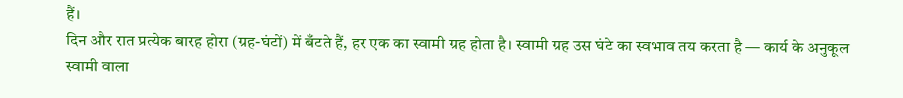हैं।
दिन और रात प्रत्येक बारह होरा (ग्रह-घंटों) में बँटते हैं, हर एक का स्वामी ग्रह होता है। स्वामी ग्रह उस घंटे का स्वभाव तय करता है — कार्य के अनुकूल स्वामी वाला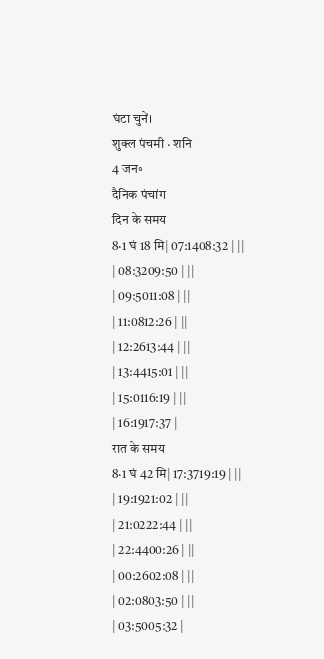घंटा चुनें।
शुक्ल पंचमी · शनि
4 जन॰
दैनिक पंचांग
दिन के समय
8·1 घं 18 मि| 07:1408:32 | ||
| 08:3209:50 | ||
| 09:5011:08 | ||
| 11:0812:26 | ||
| 12:2613:44 | ||
| 13:4415:01 | ||
| 15:0116:19 | ||
| 16:1917:37 |
रात के समय
8·1 घं 42 मि| 17:3719:19 | ||
| 19:1921:02 | ||
| 21:0222:44 | ||
| 22:4400:26 | ||
| 00:2602:08 | ||
| 02:0803:50 | ||
| 03:5005:32 |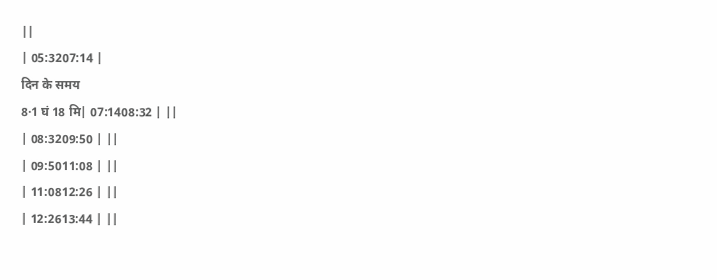||
| 05:3207:14 |
दिन के समय
8·1 घं 18 मि| 07:1408:32 | ||
| 08:3209:50 | ||
| 09:5011:08 | ||
| 11:0812:26 | ||
| 12:2613:44 | ||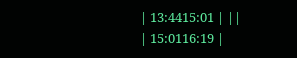| 13:4415:01 | ||
| 15:0116:19 |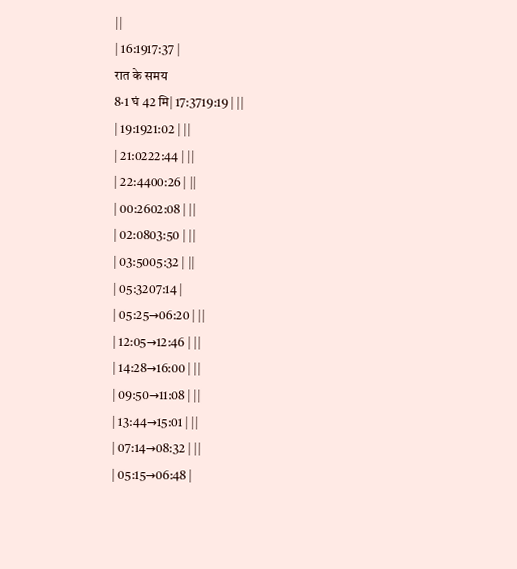||
| 16:1917:37 |
रात के समय
8·1 घं 42 मि| 17:3719:19 | ||
| 19:1921:02 | ||
| 21:0222:44 | ||
| 22:4400:26 | ||
| 00:2602:08 | ||
| 02:0803:50 | ||
| 03:5005:32 | ||
| 05:3207:14 |
| 05:25→06:20 | ||
| 12:05→12:46 | ||
| 14:28→16:00 | ||
| 09:50→11:08 | ||
| 13:44→15:01 | ||
| 07:14→08:32 | ||
| 05:15→06:48 |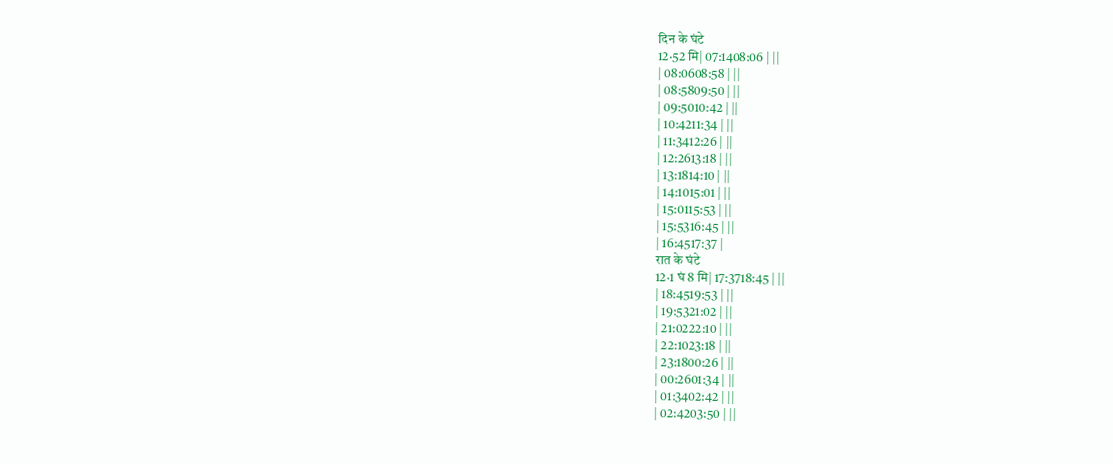दिन के घंटे
12·52 मि| 07:1408:06 | ||
| 08:0608:58 | ||
| 08:5809:50 | ||
| 09:5010:42 | ||
| 10:4211:34 | ||
| 11:3412:26 | ||
| 12:2613:18 | ||
| 13:1814:10 | ||
| 14:1015:01 | ||
| 15:0115:53 | ||
| 15:5316:45 | ||
| 16:4517:37 |
रात के घंटे
12·1 घं 8 मि| 17:3718:45 | ||
| 18:4519:53 | ||
| 19:5321:02 | ||
| 21:0222:10 | ||
| 22:1023:18 | ||
| 23:1800:26 | ||
| 00:2601:34 | ||
| 01:3402:42 | ||
| 02:4203:50 | ||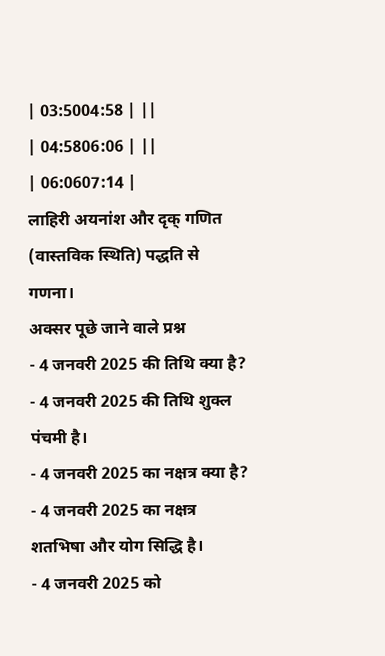| 03:5004:58 | ||
| 04:5806:06 | ||
| 06:0607:14 |
लाहिरी अयनांश और दृक् गणित (वास्तविक स्थिति) पद्धति से गणना।
अक्सर पूछे जाने वाले प्रश्न
- 4 जनवरी 2025 की तिथि क्या है?
- 4 जनवरी 2025 की तिथि शुक्ल पंचमी है।
- 4 जनवरी 2025 का नक्षत्र क्या है?
- 4 जनवरी 2025 का नक्षत्र शतभिषा और योग सिद्धि है।
- 4 जनवरी 2025 को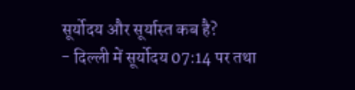सूर्योदय और सूर्यास्त कब है?
- दिल्ली में सूर्योदय 07:14 पर तथा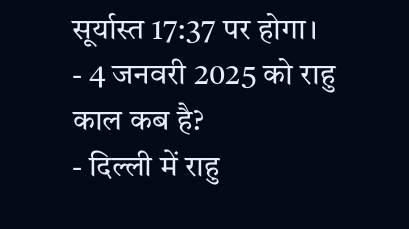सूर्यास्त 17:37 पर होगा।
- 4 जनवरी 2025 को राहु काल कब है?
- दिल्ली में राहु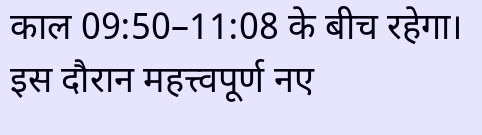काल 09:50–11:08 के बीच रहेगा। इस दौरान महत्त्वपूर्ण नए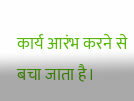कार्य आरंभ करने से बचा जाता है।